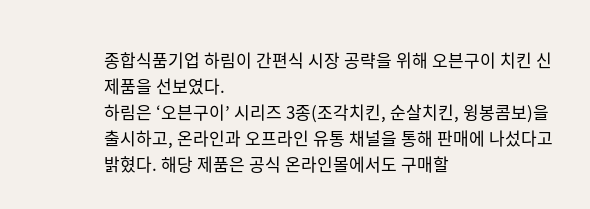종합식품기업 하림이 간편식 시장 공략을 위해 오븐구이 치킨 신제품을 선보였다.
하림은 ‘오븐구이’ 시리즈 3종(조각치킨, 순살치킨, 윙봉콤보)을 출시하고, 온라인과 오프라인 유통 채널을 통해 판매에 나섰다고 밝혔다. 해당 제품은 공식 온라인몰에서도 구매할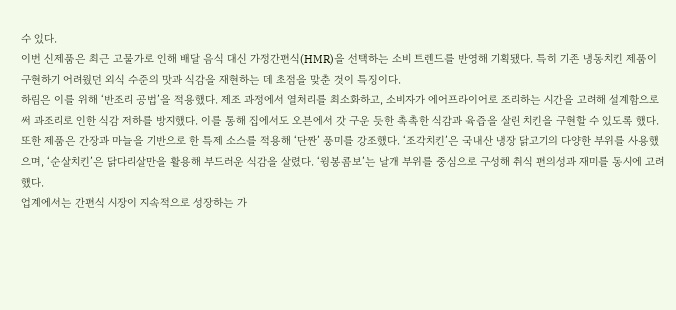수 있다.
이번 신제품은 최근 고물가로 인해 배달 음식 대신 가정간편식(HMR)을 선택하는 소비 트렌드를 반영해 기획됐다. 특히 기존 냉동치킨 제품이 구현하기 어려웠던 외식 수준의 맛과 식감을 재현하는 데 초점을 맞춘 것이 특징이다.
하림은 이를 위해 ‘반조리 공법’을 적용했다. 제조 과정에서 열처리를 최소화하고, 소비자가 에어프라이어로 조리하는 시간을 고려해 설계함으로써 과조리로 인한 식감 저하를 방지했다. 이를 통해 집에서도 오븐에서 갓 구운 듯한 촉촉한 식감과 육즙을 살린 치킨을 구현할 수 있도록 했다.
또한 제품은 간장과 마늘을 기반으로 한 특제 소스를 적용해 ‘단짠’ 풍미를 강조했다. ‘조각치킨’은 국내산 냉장 닭고기의 다양한 부위를 사용했으며, ‘순살치킨’은 닭다리살만을 활용해 부드러운 식감을 살렸다. ‘윙봉콤보’는 날개 부위를 중심으로 구성해 취식 편의성과 재미를 동시에 고려했다.
업계에서는 간편식 시장이 지속적으로 성장하는 가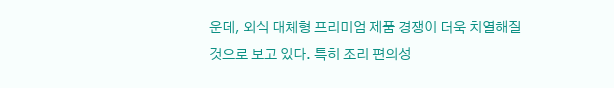운데, 외식 대체형 프리미엄 제품 경쟁이 더욱 치열해질 것으로 보고 있다. 특히 조리 편의성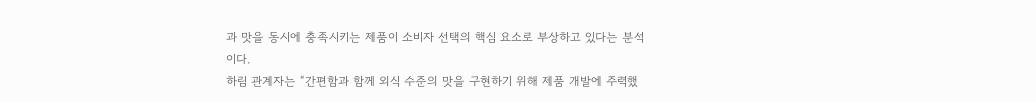과 맛을 동시에 충족시키는 제품이 소비자 선택의 핵심 요소로 부상하고 있다는 분석이다.
하림 관계자는 “간편함과 함께 외식 수준의 맛을 구현하기 위해 제품 개발에 주력했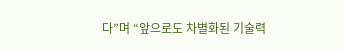다”며 “앞으로도 차별화된 기술력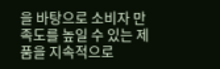을 바탕으로 소비자 만족도를 높일 수 있는 제품을 지속적으로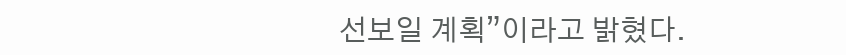선보일 계획”이라고 밝혔다.